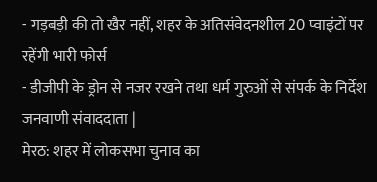- गड़बड़ी की तो खैर नहीं, शहर के अतिसंवेदनशील 20 प्वाइंटों पर रहेंगी भारी फोर्स
- डीजीपी के ड्रोन से नजर रखने तथा धर्म गुरुओं से संपर्क के निर्देश
जनवाणी संवाददाता |
मेरठ: शहर में लोकसभा चुनाव का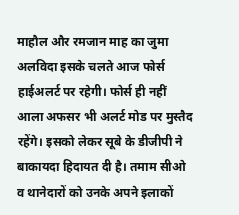माहौल और रमजान माह का जुमा अलविदा इसके चलते आज फोर्स हाईअलर्ट पर रहेगी। फोर्स ही नहीं आला अफसर भी अलर्ट मोड पर मुस्तैद रहेंगे। इसको लेकर सूबे के डीजीपी ने बाकायदा हिदायत दी है। तमाम सीओ व थानेदारों को उनके अपने इलाकों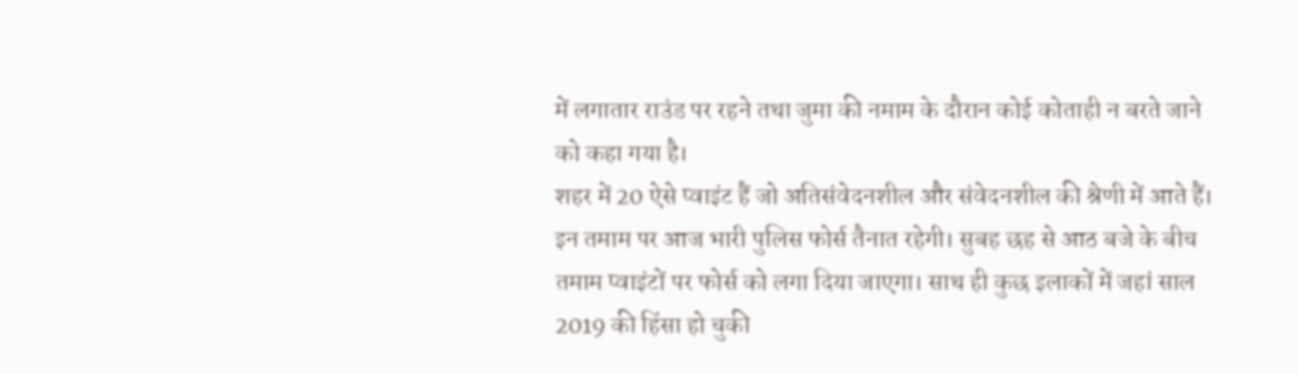में लगातार राउंड पर रहने तथा जुमा की नमाम के दौरान कोई कोताही न बरते जाने को कहा गया है।
शहर में 20 ऐसे प्वाइंट हैं जो अतिसंवेदनशील और संवेदनशील की श्रेणी में आते हैं। इन तमाम पर आज भारी पुलिस फोर्स तैनात रहेगी। सुबह छह से आठ बजे के बीच तमाम प्वाइंटों पर फोर्स को लगा दिया जाएगा। साथ ही कुछ इलाकों में जहां साल 2019 की हिंसा हो चुकी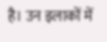है। उन इलाकों में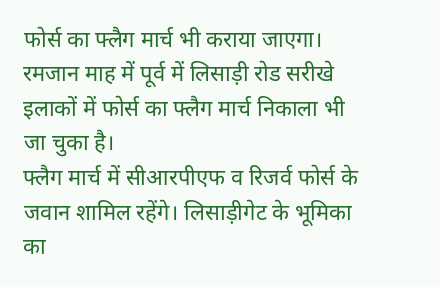फोर्स का फ्लैग मार्च भी कराया जाएगा। रमजान माह में पूर्व में लिसाड़ी रोड सरीखे इलाकों में फोर्स का फ्लैग मार्च निकाला भी जा चुका है।
फ्लैग मार्च में सीआरपीएफ व रिजर्व फोर्स के जवान शामिल रहेंगे। लिसाड़ीगेट के भूमिका का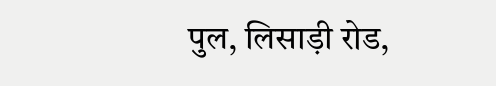पुल, लिसाड़ी रोड,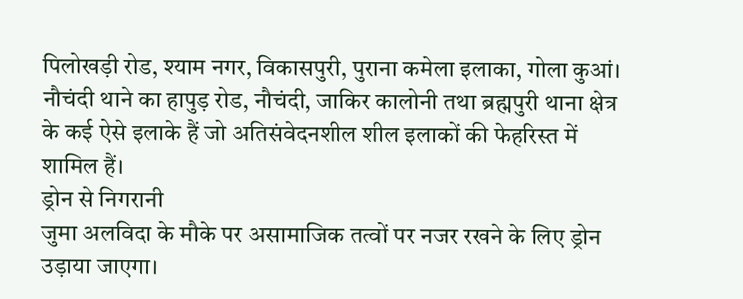पिलोखड़ी रोड, श्याम नगर, विकासपुरी, पुराना कमेला इलाका, गोला कुआं। नौचंदी थाने का हापुड़ रोड, नौचंदी, जाकिर कालोनी तथा ब्रह्मपुरी थाना क्षेत्र के कई ऐसे इलाके हैं जो अतिसंवेदनशील शील इलाकों की फेहरिस्त में शामिल हैं।
ड्रोन से निगरानी
जुमा अलविदा के मौके पर असामाजिक तत्वों पर नजर रखने के लिए ड्रोन उड़ाया जाएगा।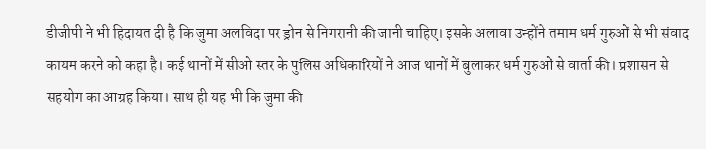डीजीपी ने भी हिदायत दी है कि जुमा अलविदा पर ड्रोन से निगरानी की जानी चाहिए। इसके अलावा उन्होंने तमाम धर्म गुरुओं से भी संवाद कायम करने को कहा है। कई थानों में सीओ स्तर के पुलिस अधिकारियों ने आज थानों में बुलाकर धर्म गुरुओं से वार्ता की। प्रशासन से सहयोग का आग्रह किया। साथ ही यह भी कि जुमा की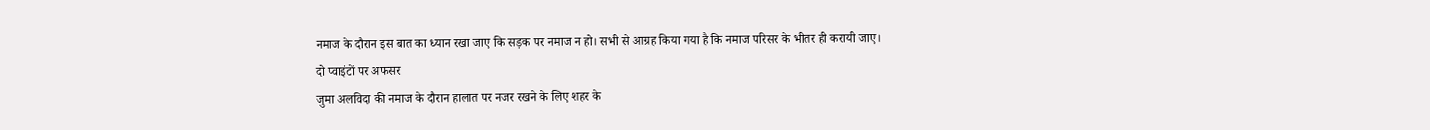नमाज के दौरान इस बात का ध्यान रखा जाए कि सड़क पर नमाज न हो। सभी से आग्रह किया गया है कि नमाज परिसर के भीतर ही करायी जाए।
दो प्वाइंटों पर अफसर
जुमा अलविदा की नमाज के दौरान हालात पर नजर रखने के लिए शहर के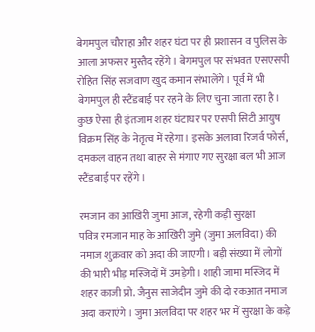बेगमपुल चौराहा और शहर घंटा पर ही प्रशासन व पुलिस के आला अफसर मुस्तैद रहेंगे। बेगमपुल पर संभवत एसएसपी रोहित सिंह सजवाण खुद कमान संभालेंगे। पूर्व में भी बेगमपुल ही स्टैंडबाई पर रहने के लिए चुना जाता रहा है। कुछ ऐसा ही इंतजाम शहर घंटाघर पर एसपी सिटी आयुष विक्रम सिंह के नेतृत्व में रहेगा। इसके अलावा रिजर्व फोर्स, दमकल वाहन तथा बाहर से मंगाए गए सुरक्षा बल भी आज स्टैंडबाई पर रहेंगे।

रमजान का आखिरी जुमा आज, रहेगी कड़ी सुरक्षा
पवित्र रमजान माह के आखिरी जुमे (जुमा अलविदा) की नमाज शुक्रवार को अदा की जाएगी। बड़ी संख्या में लोगों की भारी भीड़ मस्जिदों में उमड़ेगी। शाही जामा मस्जिद में शहर काजी प्रो. जैनुस साजेदीन जुमे की दो रकआत नमाज अदा कराएंगे। जुमा अलविदा पर शहर भर में सुरक्षा के कड़े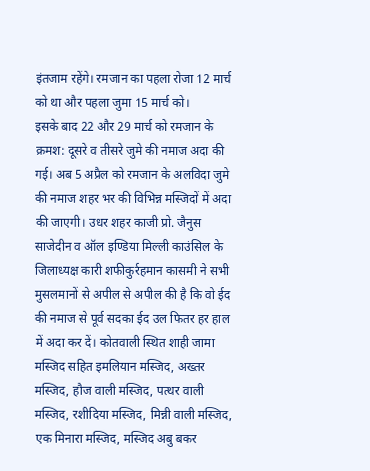इंतजाम रहेंगे। रमजान का पहला रोजा 12 मार्च को था और पहला जुमा 15 मार्च को।
इसके बाद 22 और 29 मार्च को रमजान के क्रमश: दूसरे व तीसरे जुमे की नमाज अदा की गई। अब 5 अप्रैल को रमजान के अलविदा जुमे की नमाज शहर भर की विभिन्न मस्जिदों में अदा की जाएगी। उधर शहर काजी प्रो. जैनुस साजेदीन व ऑल इण्डिया मिल्ली काउंसिल के जिलाध्यक्ष कारी शफीकुर्रहमान कासमी ने सभी मुसलमानों से अपील से अपील की है कि वो ईद की नमाज से पूर्व सदका ईद उल फितर हर हाल में अदा कर दें। कोतवाली स्थित शाही जामा मस्जिद सहित इमलियान मस्जिद, अख्तर मस्जिद, हौज वाली मस्जिद, पत्थर वाली मस्जिद, रशीदिया मस्जिद, मिन्नी वाली मस्जिद, एक मिनारा मस्जिद, मस्जिद अबु बकर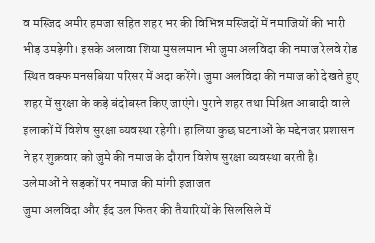व मस्जिद अमीर हमजा सहित शहर भर की विभिन्न मस्जिदों में नमाजियों की भारी भीड़ उमड़ेगी। इसके अलावा शिया मुसलमान भी जुमा अलविदा की नमाज रेलवे रोड स्थित वक्फ मनसबिया परिसर में अदा करेंगे। जुमा अलविदा की नमाज को देखते हुए शहर में सुरक्षा के कड़े बंदोबस्त किए जाएंगे। पुराने शहर तथा मिश्रित आबादी वाले इलाकों में विशेष सुरक्षा व्यवस्था रहेगी। हालिया कुछ घटनाओं के मद्देनजर प्रशासन ने हर शुक्रवार को जुमे की नमाज के दौरान विशेष सुरक्षा व्यवस्था बरती है।
उलेमाओं ने सड़कों पर नमाज की मांगी इजाजत
जुमा अलविदा और ईद उल फितर की तैयारियों के सिलसिले में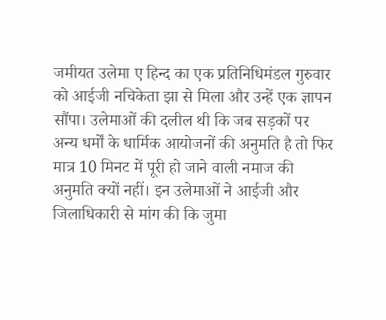जमीयत उलेमा ए हिन्द का एक प्रतिनिधिमंडल गुरुवार को आईजी नचिकेता झा से मिला और उन्हें एक ज्ञापन सौंपा। उलेमाओं की दलील थी कि जब सड़कों पर अन्य धर्मों के धार्मिक आयोजनों की अनुमति है तो फिर मात्र 10 मिनट में पूरी हो जाने वाली नमाज की अनुमति क्यों नहीं। इन उलेमाओं ने आईजी और जिलाधिकारी से मांग की कि जुमा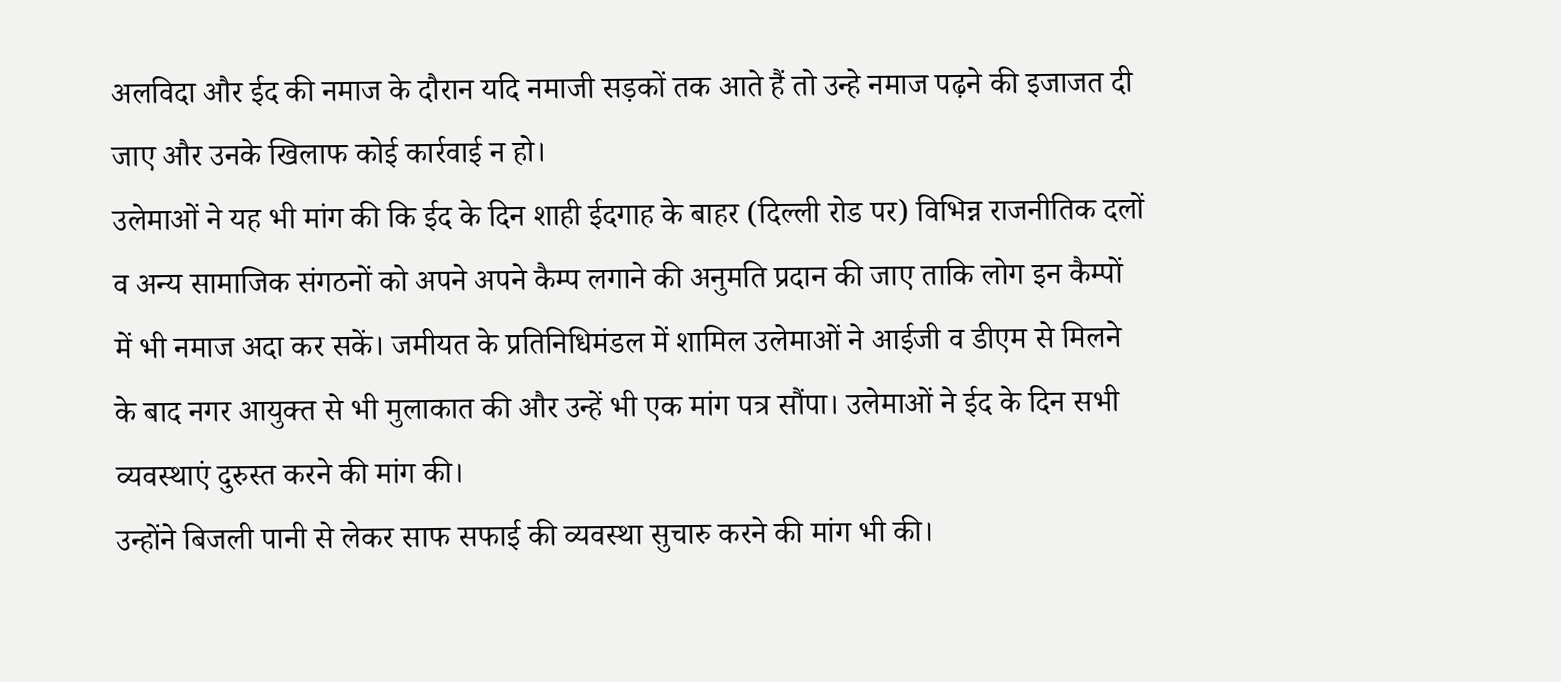अलविदा और ईद की नमाज के दौरान यदि नमाजी सड़कों तक आते हैं तो उन्हे नमाज पढ़ने की इजाजत दी जाए और उनके खिलाफ कोई कार्रवाई न हो।
उलेमाओं ने यह भी मांग की कि ईद के दिन शाही ईदगाह के बाहर (दिल्ली रोड पर) विभिन्न राजनीतिक दलों व अन्य सामाजिक संगठनों को अपने अपने कैम्प लगाने की अनुमति प्रदान की जाए ताकि लोग इन कैम्पों में भी नमाज अदा कर सकें। जमीयत के प्रतिनिधिमंडल में शामिल उलेमाओं ने आईजी व डीएम से मिलने के बाद नगर आयुक्त से भी मुलाकात की और उन्हें भी एक मांग पत्र सौंपा। उलेमाओं ने ईद के दिन सभी व्यवस्थाएं दुरुस्त करने की मांग की।
उन्होंने बिजली पानी से लेकर साफ सफाई की व्यवस्था सुचारु करने की मांग भी की।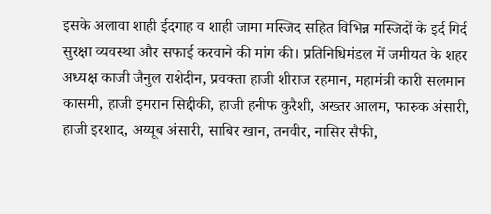इसके अलावा शाही ईदगाह व शाही जामा मस्जिद सहित विभिन्न मस्जिदों के इर्द गिर्द सुरक्षा व्यवस्था और सफाई करवाने की मांग की। प्रतिनिधिमंडल में जमीयत के शहर अध्यक्ष काजी जैनुल राशेदीन, प्रवक्ता हाजी शीराज रहमान, महामंत्री कारी सलमान कासमी, हाजी इमरान सिद्दीकी, हाजी हनीफ कुरैशी, अख्तर आलम, फारुक अंसारी, हाजी इरशाद, अय्यूब अंसारी, साबिर खान, तनवीर, नासिर सैफी,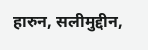हारुन, सलीमुद्दीन,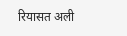रियासत अली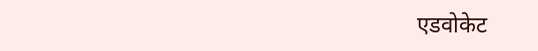एडवोकेट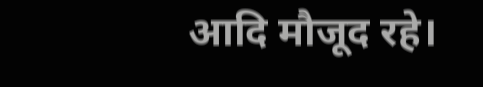आदि मौजूद रहे।